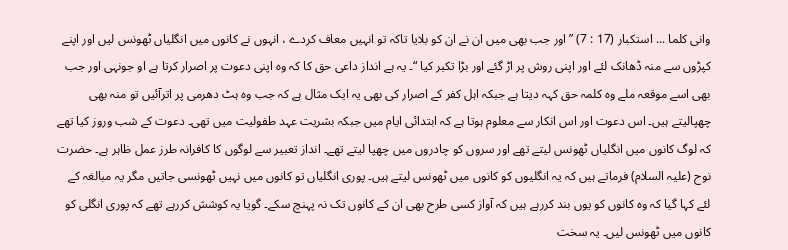وانی کلما ... استکبار (17 : 7) ” اور جب بھی میں ان نے ان کو بلایا تاکہ تو انہیں معاف کردے ، انہوں نے کانوں میں انگلیاں ٹھونس لیں اور اپنے کپڑوں سے منہ ڈھانک لئے اور اپنی روش پر اڑ گئے اور بڑا تکبر کیا “۔ یہ ہے انداز داعی حق کا کہ وہ اپنی دعوت پر اصرار کرتا ہے او جونہی اور جب بھی اسے موقعہ ملے وہ کلمہ حق کہہ دیتا ہے جبکہ اہل کفر کے اصرار کی بھی یہ ایک مثال ہے کہ جب وہ ہٹ دھرمی پر اترآئیں تو منہ بھی چھپالیتے ہیں۔ اس دعوت اور اس انکار سے معلوم ہوتا ہے کہ ابتدائی ایام میں جبکہ بشریت عہد طفولیت میں تھی۔ دعوت کے شب وروز کیا تھے کہ لوگ کانوں میں انگلیاں ٹھونس لیتے تھے اور سروں کو چادروں میں چھپا لیتے تھے۔ انداز تعبیر سے لوگوں کا کافرانہ طرز عمل ظاہر ہے۔ حضرت نوح (علیہ السلام) فرماتے ہیں کہ یہ انگلیوں کو کانوں میں ٹھونس لیتے ہیں۔ پوری انگلیاں تو کانوں میں نہیں ٹھونسی جاتیں مگر یہ مبالغہ کے لئے کہا گیا کہ وہ کانوں کو یوں بند کررہے ہیں کہ آواز کسی طرح بھی ان کے کانوں تک نہ پہنچ سکے۔ گویا یہ کوشش کررہے تھے کہ پوری انگلی کو کانوں میں ٹھونس لیں۔ یہ سخت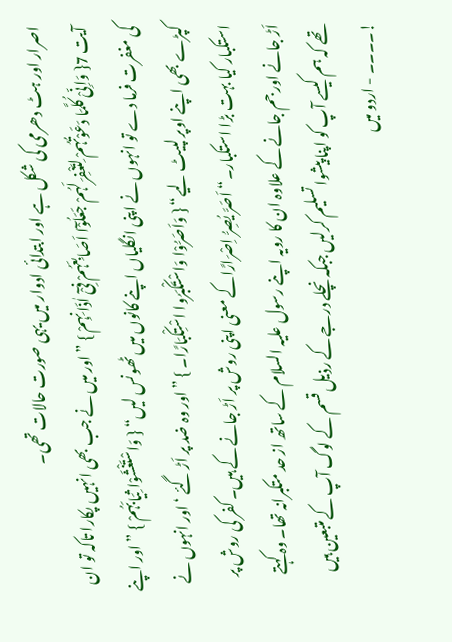اصرار اور ہٹ دھرمی کی شکل ہے اور ابتدائی ادوار میں یہی صورت حالات تھی۔
آیت 7{ وَاِنِّیْ کُلَّمَا دَعَوْتُہُمْ لِتَغْفِرَلَہُمْ جَعَلُوْٓا اَصَابِعَہُمْ فِیْٓ اٰذَانِہِمْ } ”اور میں نے جب بھی انہیں پکارا تاکہ تو ان کی مغفرت فرما دے تو انہوں نے اپنی انگلیاں اپنے کانوں میں ٹھونس لیں“ { وَاسْتَغْشَوْا ثِیَابَہُمْ } ”اور اپنے کپڑے بھی اپنے اوپر لپیٹ لیے“ { وَاَصَرُّوْا وَاسْتَکْبَرُوا اسْتِکْبَارًا۔ } ”اور وہ ضد پر اَڑ گئے ‘ اور انہوں نے استکبار کیا بہت بڑا استکبار۔“ اَصَرَّ یُصِرُّ اِصْرَارًاکے معنی اپنی روش پر اَڑ جانے کے ہیں۔ کفر کی روش پر اَڑ جانے اور جم جانے کے علاوہ ان کا رویہ اپنے رسول علیہ السلام کے ساتھ از حد متکبرانہ تھا۔ وہ کہتے تھے کہ ہم کیسے آپ کو اپنا پیشوا تسلیم کرلیں جبکہ نچلے درجے کے رذیل قسم کے لوگ آپ کے متبعین ہیں !۔۔۔۔ - اردو میں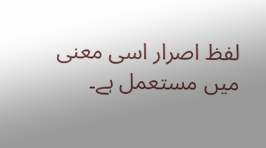لفظ اصرار اسی معنی میں مستعمل ہے۔